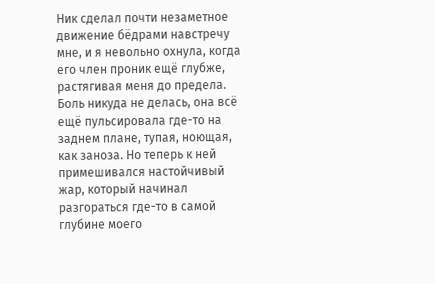Ник сделал почти незаметное движение бёдрами навстречу мне, и я невольно охнула, когда его член проник ещё глубже, растягивая меня до предела. Боль никуда не делась, она всё ещё пульсировала где-то на заднем плане, тупая, ноющая, как заноза. Но теперь к ней примешивался настойчивый жар, который начинал разгораться где-то в самой глубине моего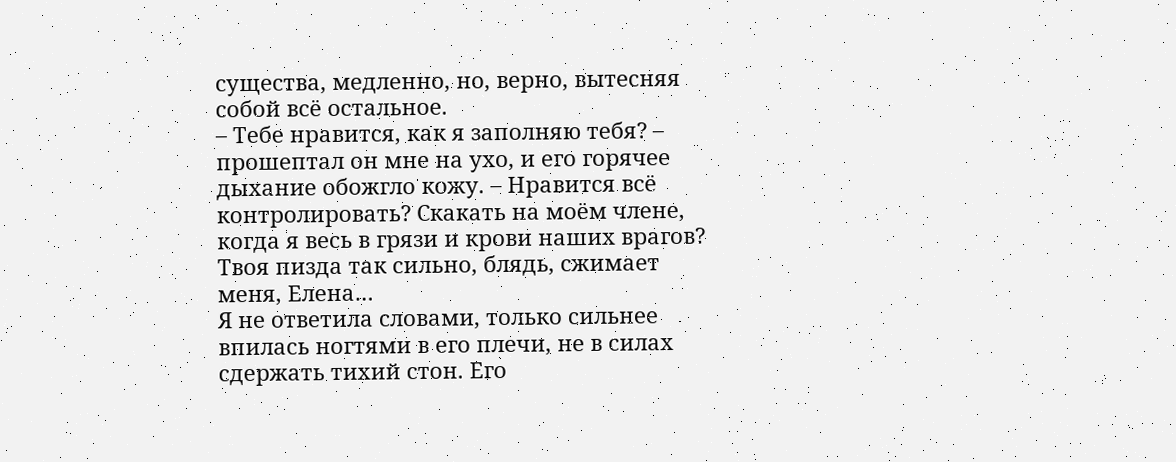существа, медленно, но, верно, вытесняя собой всё остальное.
– Тебе нравится, как я заполняю тебя? – прошептал он мне на ухо, и его горячее дыхание обожгло кожу. – Нравится всё контролировать? Скакать на моём члене, когда я весь в грязи и крови наших врагов? Твоя пизда так сильно, блядь, сжимает меня, Елена…
Я не ответила словами, только сильнее впилась ногтями в его плечи, не в силах сдержать тихий стон. Его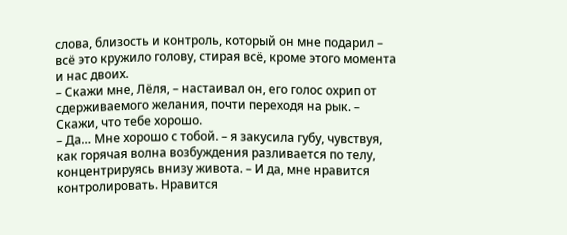слова, близость и контроль, который он мне подарил – всё это кружило голову, стирая всё, кроме этого момента и нас двоих.
– Скажи мне, Лёля, – настаивал он, его голос охрип от сдерживаемого желания, почти переходя на рык. – Скажи, что тебе хорошо.
– Да… Мне хорошо с тобой. – я закусила губу, чувствуя, как горячая волна возбуждения разливается по телу, концентрируясь внизу живота. – И да, мне нравится контролировать. Нравится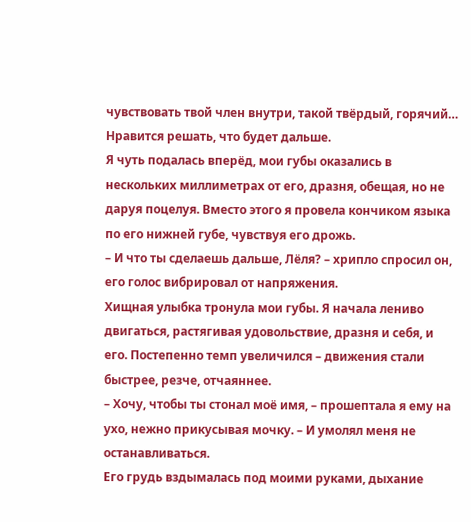чувствовать твой член внутри, такой твёрдый, горячий… Нравится решать, что будет дальше.
Я чуть подалась вперёд, мои губы оказались в нескольких миллиметрах от его, дразня, обещая, но не даруя поцелуя. Вместо этого я провела кончиком языка по его нижней губе, чувствуя его дрожь.
– И что ты сделаешь дальше, Лёля? – хрипло спросил он, его голос вибрировал от напряжения.
Хищная улыбка тронула мои губы. Я начала лениво двигаться, растягивая удовольствие, дразня и себя, и его. Постепенно темп увеличился – движения стали быстрее, резче, отчаяннее.
– Хочу, чтобы ты стонал моё имя, – прошептала я ему на ухо, нежно прикусывая мочку. – И умолял меня не останавливаться.
Его грудь вздымалась под моими руками, дыхание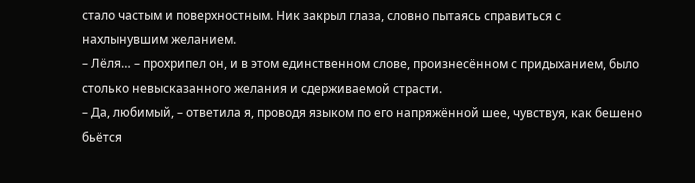стало частым и поверхностным. Ник закрыл глаза, словно пытаясь справиться с нахлынувшим желанием.
– Лёля… – прохрипел он, и в этом единственном слове, произнесённом с придыханием, было столько невысказанного желания и сдерживаемой страсти.
– Да, любимый, – ответила я, проводя языком по его напряжённой шее, чувствуя, как бешено бьётся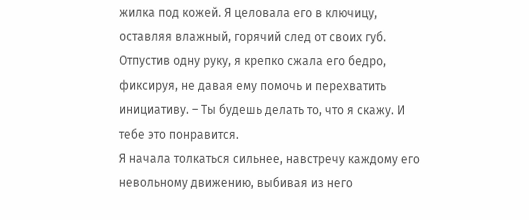жилка под кожей. Я целовала его в ключицу, оставляя влажный, горячий след от своих губ. Отпустив одну руку, я крепко сжала его бедро, фиксируя, не давая ему помочь и перехватить инициативу. – Ты будешь делать то, что я скажу. И тебе это понравится.
Я начала толкаться сильнее, навстречу каждому его невольному движению, выбивая из него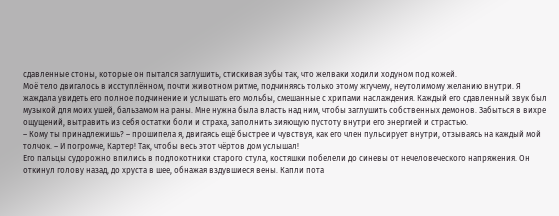сдавленные стоны, которые он пытался заглушить, стискивая зубы так, что желваки ходили ходуном под кожей.
Моё тело двигалось в исступлённом, почти животном ритме, подчиняясь только этому жгучему, неутолимому желанию внутри. Я жаждала увидеть его полное подчинение и услышать его мольбы, смешанные с хрипами наслаждения. Каждый его сдавленный звук был музыкой для моих ушей, бальзамом на раны. Мне нужна была власть над ним, чтобы заглушить собственных демонов. Забыться в вихре ощущений, вытравить из себя остатки боли и страха, заполнить зияющую пустоту внутри его энергией и страстью.
– Кому ты принадлежишь? – прошипела я, двигаясь ещё быстрее и чувствуя, как его член пульсирует внутри, отзываясь на каждый мой толчок. – И погромче, Картер! Так, чтобы весь этот чёртов дом услышал!
Его пальцы судорожно впились в подлокотники старого стула, костяшки побелели до синевы от нечеловеческого напряжения. Он откинул голову назад, до хруста в шее, обнажая вздувшиеся вены. Капли пота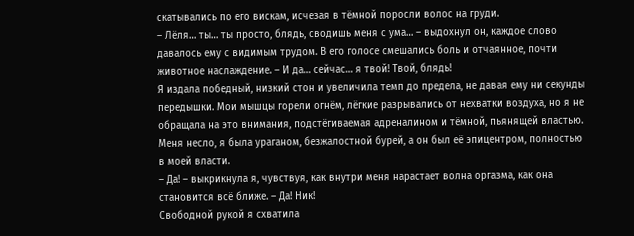скатывались по его вискам, исчезая в тёмной поросли волос на груди.
– Лёля… ты… ты просто, блядь, сводишь меня с ума… – выдохнул он, каждое слово давалось ему с видимым трудом. В его голосе смешались боль и отчаянное, почти животное наслаждение. – И да… сейчас… я твой! Твой, блядь!
Я издала победный, низкий стон и увеличила темп до предела, не давая ему ни секунды передышки. Мои мышцы горели огнём, лёгкие разрывались от нехватки воздуха, но я не обращала на это внимания, подстёгиваемая адреналином и тёмной, пьянящей властью. Меня несло, я была ураганом, безжалостной бурей, а он был её эпицентром, полностью в моей власти.
– Да! – выкрикнула я, чувствуя, как внутри меня нарастает волна оргазма, как она становится всё ближе. – Да! Ник!
Свободной рукой я схватила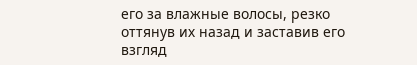его за влажные волосы, резко оттянув их назад и заставив его взгляд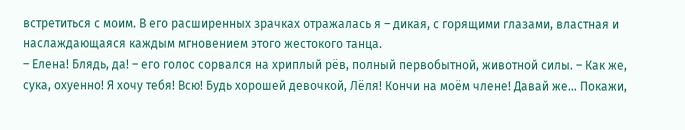встретиться с моим. В его расширенных зрачках отражалась я – дикая, с горящими глазами, властная и наслаждающаяся каждым мгновением этого жестокого танца.
– Елена! Блядь, да! – его голос сорвался на хриплый рёв, полный первобытной, животной силы. – Как же, сука, охуенно! Я хочу тебя! Всю! Будь хорошей девочкой, Лёля! Кончи на моём члене! Давай же… Покажи,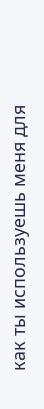как ты используешь меня для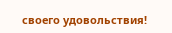своего удовольствия!